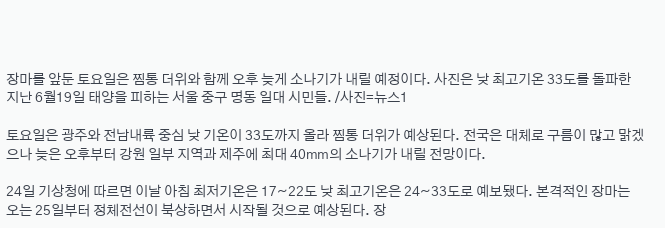장마를 앞둔 토요일은 찜통 더위와 함께 오후 늦게 소나기가 내릴 예정이다. 사진은 낮 최고기온 33도를 돌파한 지난 6월19일 태양을 피하는 서울 중구 명동 일대 시민들. /사진=뉴스1

토요일은 광주와 전남내륙 중심 낮 기온이 33도까지 올라 찜통 더위가 예상된다. 전국은 대체로 구름이 많고 맑겠으나 늦은 오후부터 강원 일부 지역과 제주에 최대 40㎜의 소나기가 내릴 전망이다.

24일 기상청에 따르면 이날 아침 최저기온은 17~22도 낮 최고기온은 24~33도로 예보됐다. 본격적인 장마는 오는 25일부터 정체전선이 북상하면서 시작될 것으로 예상된다. 장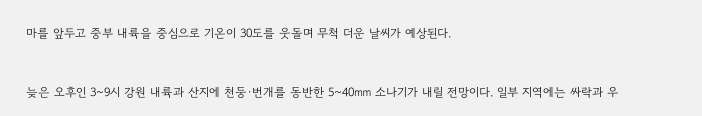마를 앞두고 중부 내륙을 중심으로 기온이 30도를 웃돌며 무척 더운 날씨가 예상된다.


늦은 오후인 3~9시 강원 내륙과 산지에 천둥·번개를 동반한 5~40㎜ 소나기가 내릴 전망이다. 일부 지역에는 싸락과 우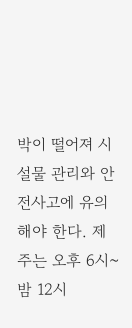박이 떨어져 시설물 관리와 안전사고에 유의해야 한다. 제주는 오후 6시~밤 12시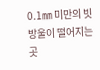0.1㎜ 미만의 빗방울이 떨어지는 곳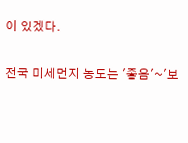이 있겠다.

전국 미세먼지 농도는 '좋음'~'보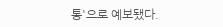통'으로 예보됐다.